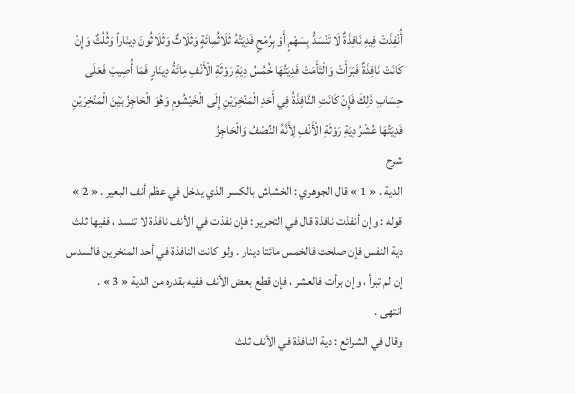أُنْفِذَتْ فِيهِ نَافِذَةٌ لَا تَنْسَدُّ بِسَهْمٍ أَوْ بِرُمْحٍ فَدِيَتُهُ ثَلَاثُمِائَةٍ وَثَلَاثٌ وَثَلَاثُونَ دِينَاراً وَثُلُثٌ وَإِنْ كَانَتْ نَافِذَةٌ فَبَرَأَتْ وَالْتَأَمَتْ فَدِيَتُهَا خُمُسُ دِيَةِ رَوْثَةِ الْأَنْفِ مِائَةُ دِينَارٍ فَمَا أُصِيبَ فَعَلَى حِسَابِ ذَلِكَ فَإِنْ كَانَتِ النَّافِذَةُ فِي أَحَدِ الْمَنْخِرَيْنِ إِلَى الْخَيْشُومِ وَهُوَ الْحَاجِزُ بَيْنَ الْمَنْخِرَيْنِ فَدِيَتُهَا عُشْرُ دِيَةِ رَوْثَةِ الْأَنْفِ لِأَنَّهُ النِّصْفُ وَالْحَاجِزُ
شرح
الدية . « 1 » قال الجوهري : الخشاش بالكسر الذي يدخل في عظم أنف البعير . « 2 » قوله : وإن أنفذت نافذة قال في التحرير : فإن نفذت في الأنف نافذة لا تنسد ، ففيها ثلث دية النفس فإن صلحت فالخمس مائتا دينار . ولو كانت النافذة في أحد المنخرين فالسدس إن لم تبرأ ، وإن برأت فالعشر ، فإن قطع بعض الأنف ففيه بقدره من الدية « 3 » .
انتهى .
وقال في الشرائع : دية النافذة في الأنف ثلث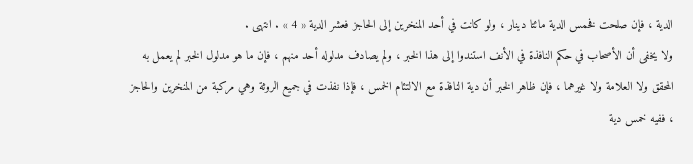الدية ، فإن صلحت فخمس الدية مائتا دينار ، ولو كانت في أحد المنخرين إلى الحاجز فعشر الدية « 4 » . انتهى .
ولا يخفى أن الأصحاب في حكم النافذة في الأنف استندوا إلى هذا الخبر ، ولم يصادف مدلوله أحد منهم ، فإن ما هو مدلول الخبر لم يعمل به المحقق ولا العلامة ولا غيرهما ، فإن ظاهر الخبر أن دية النافذة مع الالتئام الخمس ، فإذا نفذت في جميع الروثة وهي مركبة من المنخرين والحاجز ، ففيه خمس دية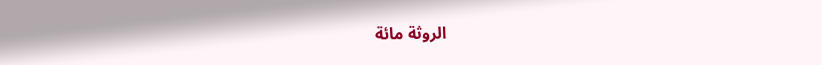الروثة مائة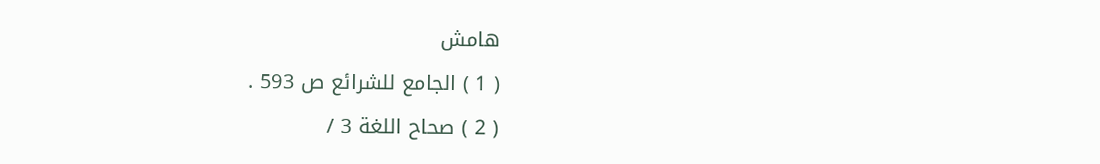هامش
( 1 ) الجامع للشرائع ص 593 .
( 2 ) صحاح اللغة 3 /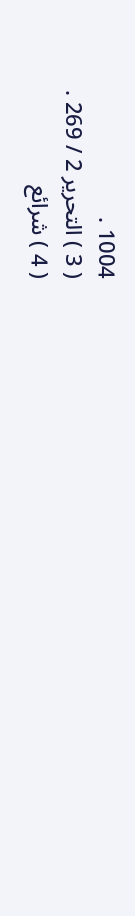1004 .
( 3 ) التحرير 2 / 269 .
( 4 ) شرائع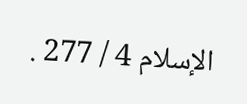الإسلام 4 / 277 .